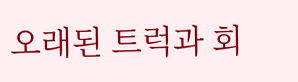오래된 트럭과 회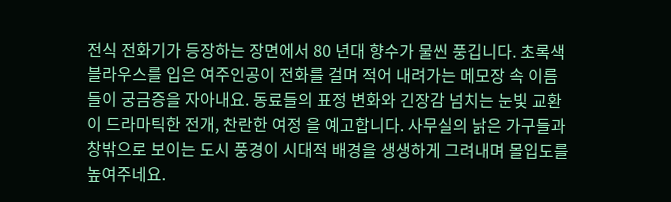전식 전화기가 등장하는 장면에서 80 년대 향수가 물씬 풍깁니다. 초록색 블라우스를 입은 여주인공이 전화를 걸며 적어 내려가는 메모장 속 이름들이 궁금증을 자아내요. 동료들의 표정 변화와 긴장감 넘치는 눈빛 교환이 드라마틱한 전개, 찬란한 여정 을 예고합니다. 사무실의 낡은 가구들과 창밖으로 보이는 도시 풍경이 시대적 배경을 생생하게 그려내며 몰입도를 높여주네요.